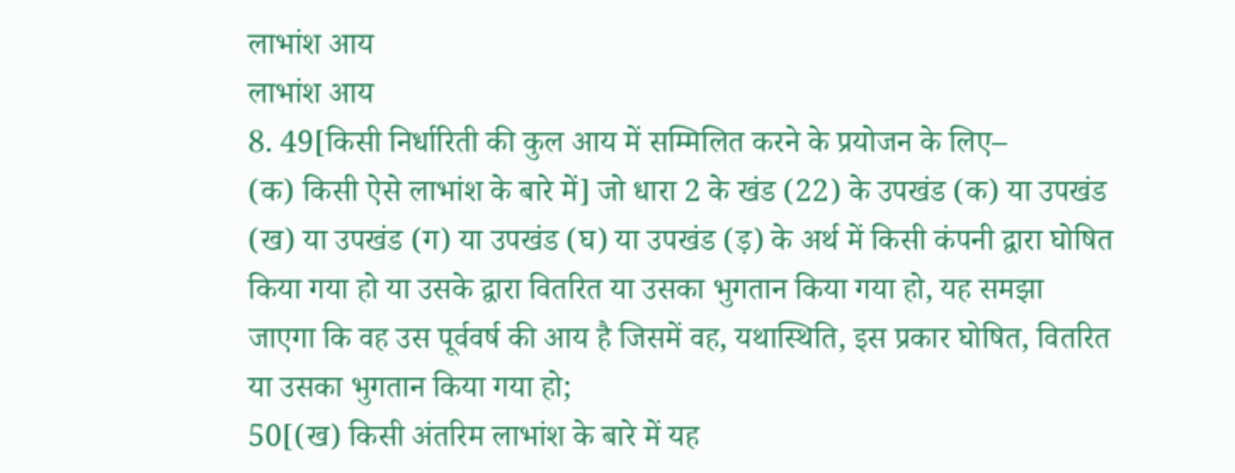लाभांश आय
लाभांश आय
8. 49[किसी निर्धारिती की कुल आय में सम्मिलित करने के प्रयोजन के लिए–
(क) किसी ऐसे लाभांश के बारे में] जो धारा 2 के खंड (22) के उपखंड (क) या उपखंड (ख) या उपखंड (ग) या उपखंड (घ) या उपखंड (ड़) के अर्थ में किसी कंपनी द्वारा घोषित किया गया हो या उसके द्वारा वितरित या उसका भुगतान किया गया हो, यह समझा जाएगा कि वह उस पूर्ववर्ष की आय है जिसमें वह, यथास्थिति, इस प्रकार घोषित, वितरित या उसका भुगतान किया गया हो;
50[(ख) किसी अंतरिम लाभांश के बारे में यह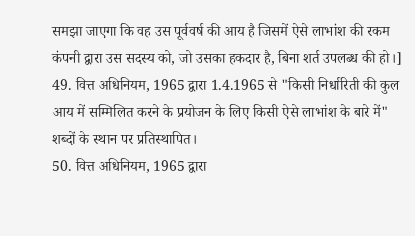समझा जाएगा कि वह उस पूर्ववर्ष की आय है जिसमें ऐसे लाभांश की रकम कंपनी द्वारा उस सदस्य को, जो उसका हकदार है, बिना शर्त उपलब्ध की हो।]
49. वित्त अधिनियम, 1965 द्वारा 1.4.1965 से "किसी निर्धारिती की कुल आय में सम्मिलित करने के प्रयोजन के लिए किसी ऐसे लाभांश के बारे में" शब्दों के स्थान पर प्रतिस्थापित।
50. वित्त अधिनियम, 1965 द्वारा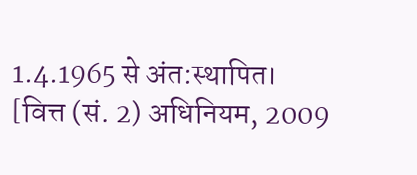1.4.1965 से अंत:स्थापित।
[वित्त (सं. 2) अधिनियम, 2009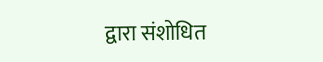द्वारा संशोधित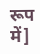रूप में]